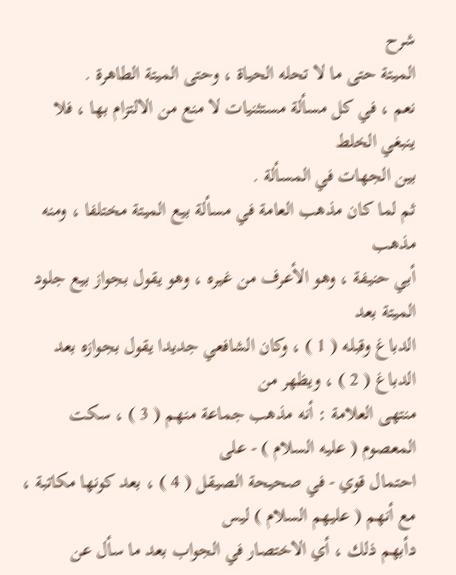شرح
الميتة حتى ما لا تحله الحياة ، وحتى الميتة الطاهرة .
نعم ، في كل مسألة مستثنيات لا منع من الالتزام بها ، فلا ينبغي الخلط
بين الجهات في المسألة .
ثم لما كان مذهب العامة في مسألة بيع الميتة مختلفا ، ومنه مذهب
أبي حنيفة ، وهو الأعرف من غيره ، وهو يقول بجواز بيع جلود الميتة بعد
الدباغ وقبله ( 1 ) ، وكان الشافعي جديدا يقول بجوازه بعد الدباغ ( 2 ) ، ويظهر من
منتهى العلامة : أنه مذهب جماعة منهم ( 3 ) ، سكت المعصوم ( عليه السلام ) - على
احتمال قوي - في صحيحة الصيقل ( 4 ) ، بعد كونها مكاتبة ، مع أنهم ( عليهم السلام ) ليس
دأبهم ذلك ، أي الاختصار في الجواب بعد ما سأل عن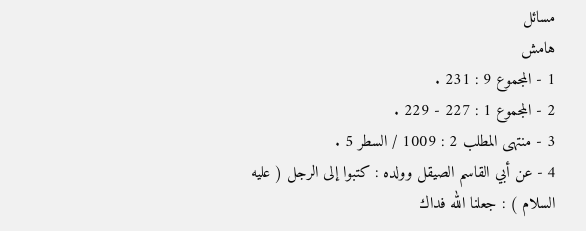مسائل
هامش
1 - المجموع 9 : 231 .
2 - المجموع 1 : 227 - 229 .
3 - منتهى المطلب 2 : 1009 / السطر 5 .
4 - عن أبي القاسم الصيقل وولده : كتبوا إلى الرجل ( عليه السلام ) : جعلنا الله فداك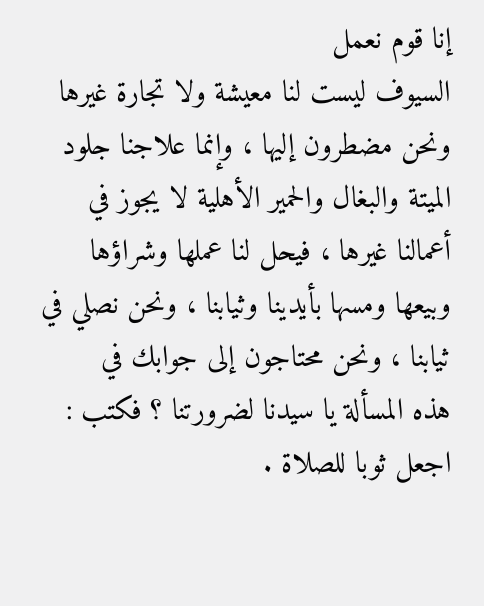إنا قوم نعمل
السيوف ليست لنا معيشة ولا تجارة غيرها ونحن مضطرون إليها ، وإنما علاجنا جلود
الميتة والبغال والحمير الأهلية لا يجوز في أعمالنا غيرها ، فيحل لنا عملها وشراؤها
وبيعها ومسها بأيدينا وثيابنا ، ونحن نصلي في ثيابنا ، ونحن محتاجون إلى جوابك في
هذه المسألة يا سيدنا لضرورتنا ؟ فكتب : اجعل ثوبا للصلاة .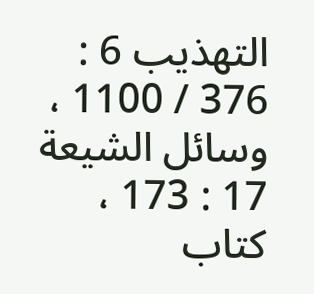التهذيب 6 : 376 / 1100 ، وسائل الشيعة 17 : 173 ، كتاب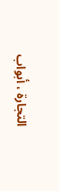التجارة ، أبواب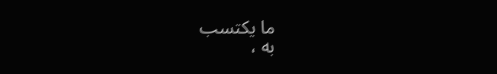ما يكتسب
به ،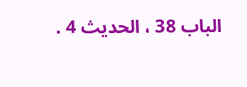الباب 38 ، الحديث 4 .